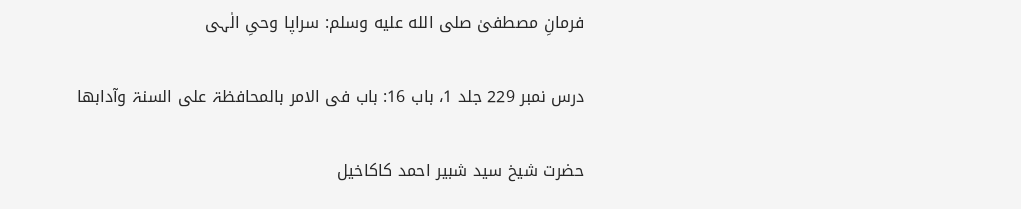فرمانِ مصطفیٰ صلى الله عليه وسلم: سراپا وحیِ الٰہی

درس نمبر 229 جلد 1، باب 16: باب فی الامر بالمحافظۃ علی السنۃ وآدابھا

حضرت شیخ سید شبیر احمد کاکاخیل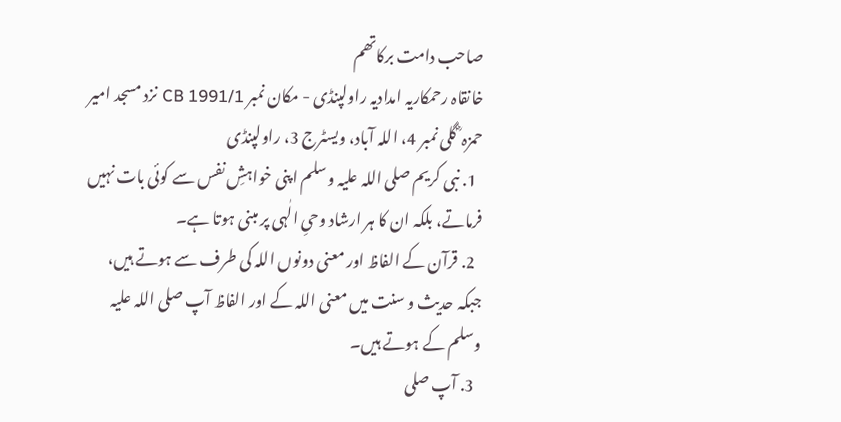صاحب دامت برکاتھم
خانقاہ رحمکاریہ امدادیہ راولپنڈی - مکان نمبر CB 1991/1 نزد مسجد امیر حمزہ ؓ گلی نمبر 4، اللہ آباد، ویسٹرج 3، راولپنڈی
  1. نبی کریم صلی اللہ علیہ وسلم اپنی خواہشِ نفس سے کوئی بات نہیں فرماتے، بلکہ ان کا ہر ارشاد وحیِ الٰہی پر مبنی ہوتا ہے۔
  2. قرآن کے الفاظ اور معنی دونوں اللہ کی طرف سے ہوتے ہیں، جبکہ حدیث و سنت میں معنی اللہ کے اور الفاظ آپ صلی اللہ علیہ وسلم کے ہوتے ہیں۔
  3. آپ صلی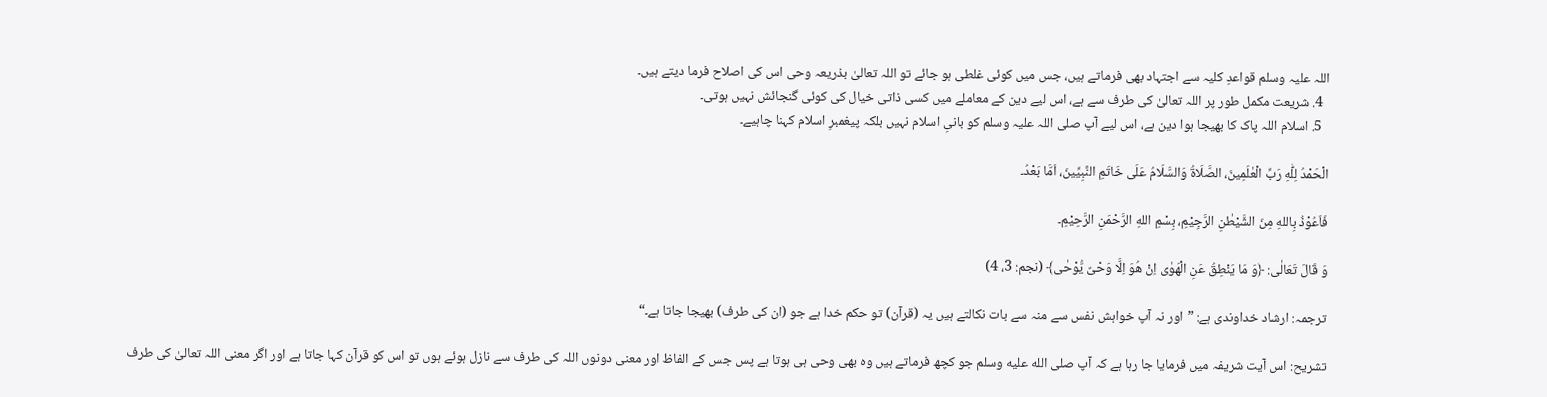اللہ علیہ وسلم قواعدِ کلیہ سے اجتہاد بھی فرماتے ہیں، جس میں کوئی غلطی ہو جائے تو اللہ تعالیٰ بذریعہ وحی اس کی اصلاح فرما دیتے ہیں۔
  4. شریعت مکمل طور پر اللہ تعالیٰ کی طرف سے ہے، اس لیے دین کے معاملے میں کسی ذاتی خیال کی کوئی گنجائش نہیں ہوتی۔
  5. اسلام اللہ پاک کا بھیجا ہوا دین ہے، اس لیے آپ صلی اللہ علیہ وسلم کو بانیِ اسلام نہیں بلکہ پیغمبرِ اسلام کہنا چاہیے۔

الْحَمْدُ لِلّٰهِ رَبِّ الْعٰلَمِينَ، الصَّلَاةُ وَالسَّلَامُ عَلَى خَاتَمِ النَّبِيِّينَ، اَمَّا بَعْدُ۔

فَاَعُوْذُ بِاللهِ مِنَ الشَّيْطٰنِ الرَّجِيْمِ، بِسْمِ اللهِ الرَّحْمَنِ الرَّحِيْمِ۔

وَ قَالَ تَعَالٰی: ﴿وَ مَا یَنْطِقُ عَنِ الْهَوٰى اِنْ هُوَ اِلَّا وَحْیٌ یُّوْحٰی﴾ (نجم: 3، 4)

ترجمہ: ارشاد خداوندی ہے: ”اور نہ آپ خواہش نفس سے منہ سے بات نکالتے ہیں یہ (قرآن) تو حکم خدا ہے جو (ان کی طرف) بھیجا جاتا ہے۔“

تشریح: اس آیت شریفہ میں فرمایا جا رہا ہے کہ آپ صلى الله عليه وسلم جو کچھ فرماتے ہیں وہ بھی وحی ہی ہوتا ہے پس جس کے الفاظ اور معنی دونوں اللہ کی طرف سے نازل ہوئے ہوں تو اس کو قرآن کہا جاتا ہے اور اگر معنی اللہ تعالیٰ کی طرف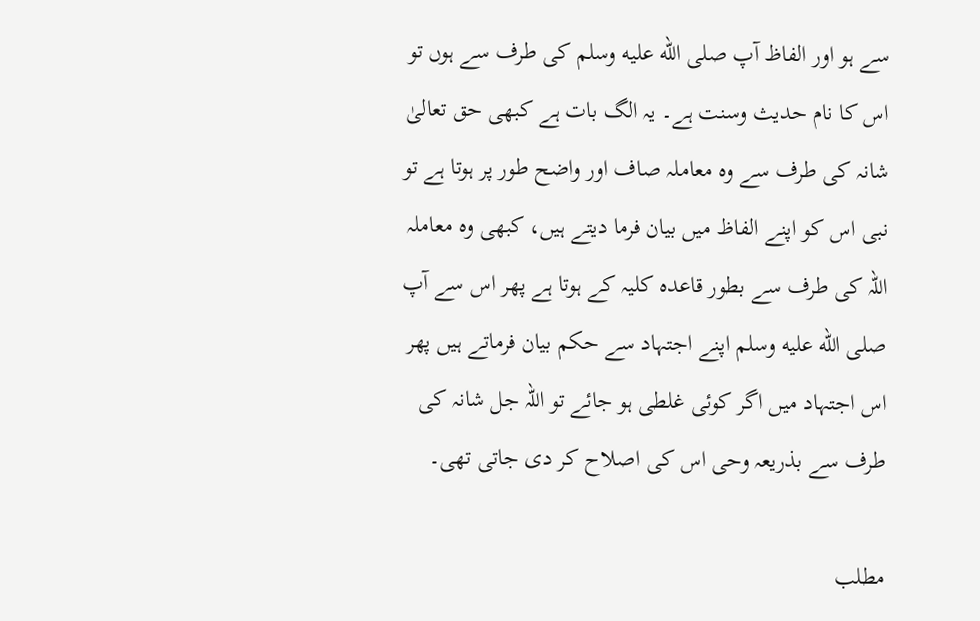سے ہو اور الفاظ آپ صلى الله عليه وسلم کی طرف سے ہوں تو اس کا نام حدیث وسنت ہے۔ یہ الگ بات ہے کبھی حق تعالیٰ شانہ کی طرف سے وہ معاملہ صاف اور واضح طور پر ہوتا ہے تو نبی اس کو اپنے الفاظ میں بیان فرما دیتے ہیں، کبھی وہ معاملہ اللہ کی طرف سے بطور قاعدہ کلیہ کے ہوتا ہے پھر اس سے آپ صلى الله عليه وسلم اپنے اجتہاد سے حکم بیان فرماتے ہیں پھر اس اجتہاد میں اگر کوئی غلطی ہو جائے تو اللہ جل شانہ کی طرف سے بذریعہ وحی اس کی اصلاح کر دی جاتی تھی۔

مطلب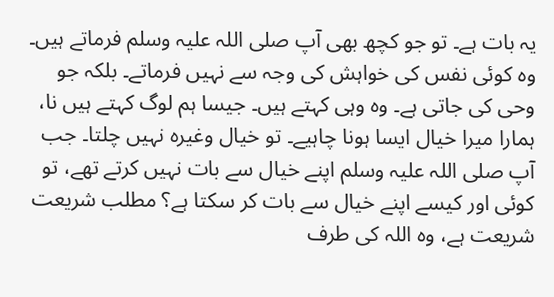یہ بات ہے۔ تو جو کچھ بھی آپ صلی اللہ علیہ وسلم فرماتے ہیں۔ وہ کوئی نفس کی خواہش کی وجہ سے نہیں فرماتے۔ بلکہ جو وحی کی جاتی ہے۔ وہ وہی کہتے ہیں۔ جیسا ہم لوگ کہتے ہیں نا، ہمارا میرا خیال ایسا ہونا چاہیے۔ تو خیال وغیرہ نہیں چلتا۔ جب آپ صلی اللہ علیہ وسلم اپنے خیال سے بات نہیں کرتے تھے، تو کوئی اور کیسے اپنے خیال سے بات کر سکتا ہے؟ مطلب شریعت شریعت ہے، وہ اللہ کی طرف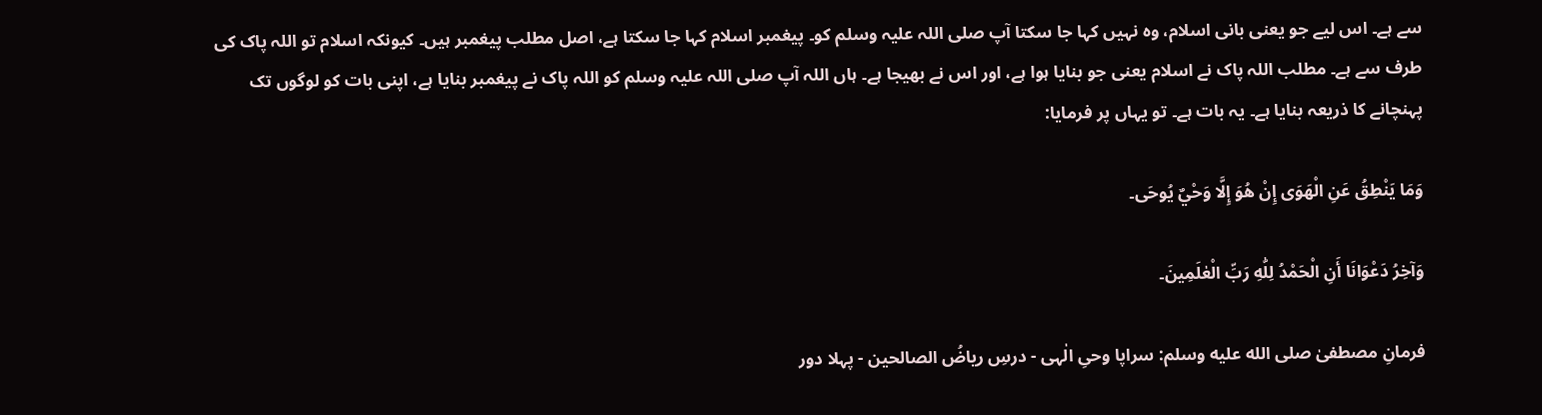سے ہے۔ اس لیے جو یعنی بانی اسلام، وہ نہیں کہا جا سکتا آپ صلی اللہ علیہ وسلم کو۔ پیغمبر اسلام کہا جا سکتا ہے، اصل مطلب پیغمبر ہیں۔ کیونکہ اسلام تو اللہ پاک کی طرف سے ہے۔ مطلب اللہ پاک نے اسلام یعنی جو بنایا ہوا ہے، اور اس نے بھیجا ہے۔ ہاں اللہ آپ صلی اللہ علیہ وسلم کو اللہ پاک نے پیغمبر بنایا ہے، اپنی بات کو لوگوں تک پہنچانے کا ذریعہ بنایا ہے۔ یہ بات ہے۔ تو یہاں پر فرمایا:

وَمَا يَنْطِقُ عَنِ الْهَوَى إِنْ هُوَ إِلَّا وَحْيٌ يُوحَى۔

وَآخِرُ دَعْوَانَا أَنِ الْحَمْدُ لِلّٰهِ رَبِّ الْعٰلَمِينَ۔

فرمانِ مصطفیٰ صلى الله عليه وسلم: سراپا وحیِ الٰہی - درسِ ریاضُ الصالحین - پہلا دور